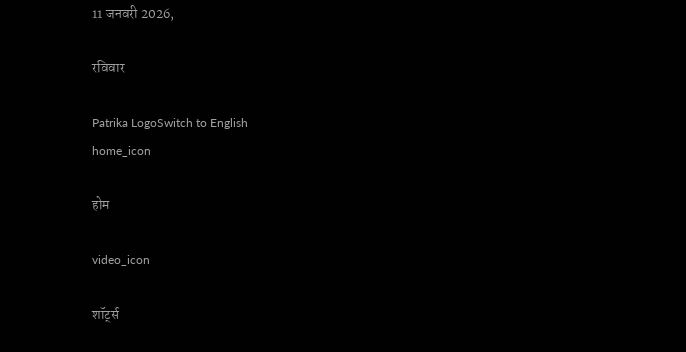11 जनवरी 2026,

रविवार

Patrika LogoSwitch to English
home_icon

होम

video_icon

शॉर्ट्स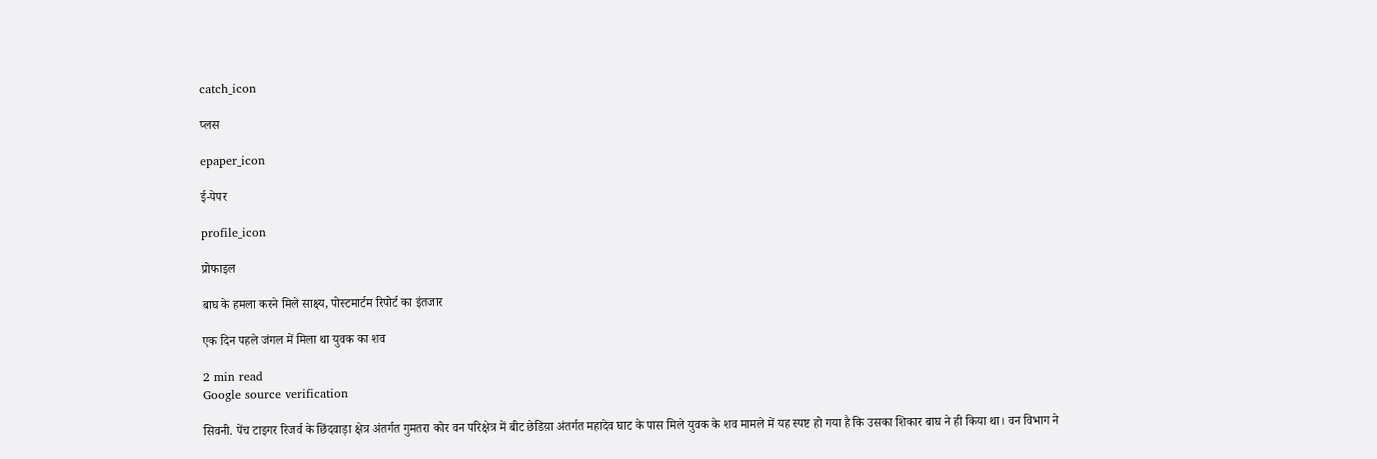catch_icon

प्लस

epaper_icon

ई-पेपर

profile_icon

प्रोफाइल

बाघ के हमला करने मिले साक्ष्य, पोस्टमार्टम रिपोर्ट का इंतजार

एक दिन पहले जंगल में मिला था युवक का शव

2 min read
Google source verification

सिवनी. पेंच टाइगर रिजर्व के छिंदवाड़ा क्षेत्र अंतर्गत गुमतरा कोर वन परिक्षेत्र में बीट छेडिय़ा अंतर्गत महादेव घाट के पास मिले युवक के शव मामले में यह स्पष्ट हो गया है कि उसका शिकार बाघ ने ही किया था। वन विभाग ने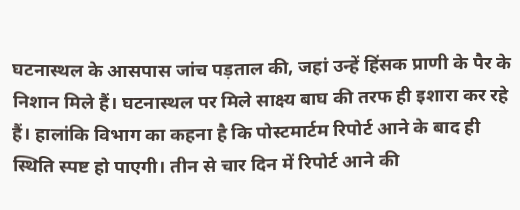घटनास्थल के आसपास जांच पड़ताल की, जहां उन्हें हिंसक प्राणी के पैर के निशान मिले हैं। घटनास्थल पर मिले साक्ष्य बाघ की तरफ ही इशारा कर रहे हैं। हालांकि विभाग का कहना है कि पोस्टमार्टम रिपोर्ट आने के बाद ही स्थिति स्पष्ट हो पाएगी। तीन से चार दिन में रिपोर्ट आने की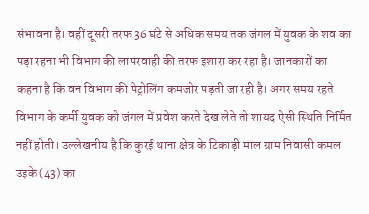संभावना है। वहीं दूसरी तरफ 36 घंटे से अधिक समय तक जंगल में युवक के शव का पड़ा रहना भी विभाग की लापरवाही की तरफ इशारा कर रहा है। जानकारों का कहना है कि वन विभाग की पेट्रोलिंग कमजोर पड़ती जा रही है। अगर समय रहते विभाग के कर्मी युवक को जंगल में प्रवेश करते देख लेते तो शायद ऐसी स्थिति निर्मित नहीं होती। उल्लेखनीय है कि कुरई थाना क्षेत्र के टिकाड़ी माल ग्राम निवासी कमल उइके(43) का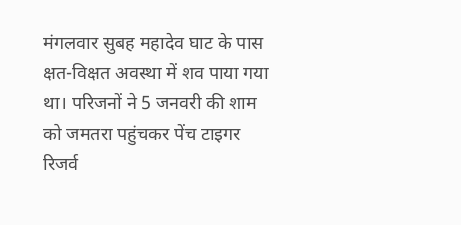मंगलवार सुबह महादेव घाट के पास क्षत-विक्षत अवस्था में शव पाया गया था। परिजनों ने 5 जनवरी की शाम को जमतरा पहुंचकर पेंच टाइगर रिजर्व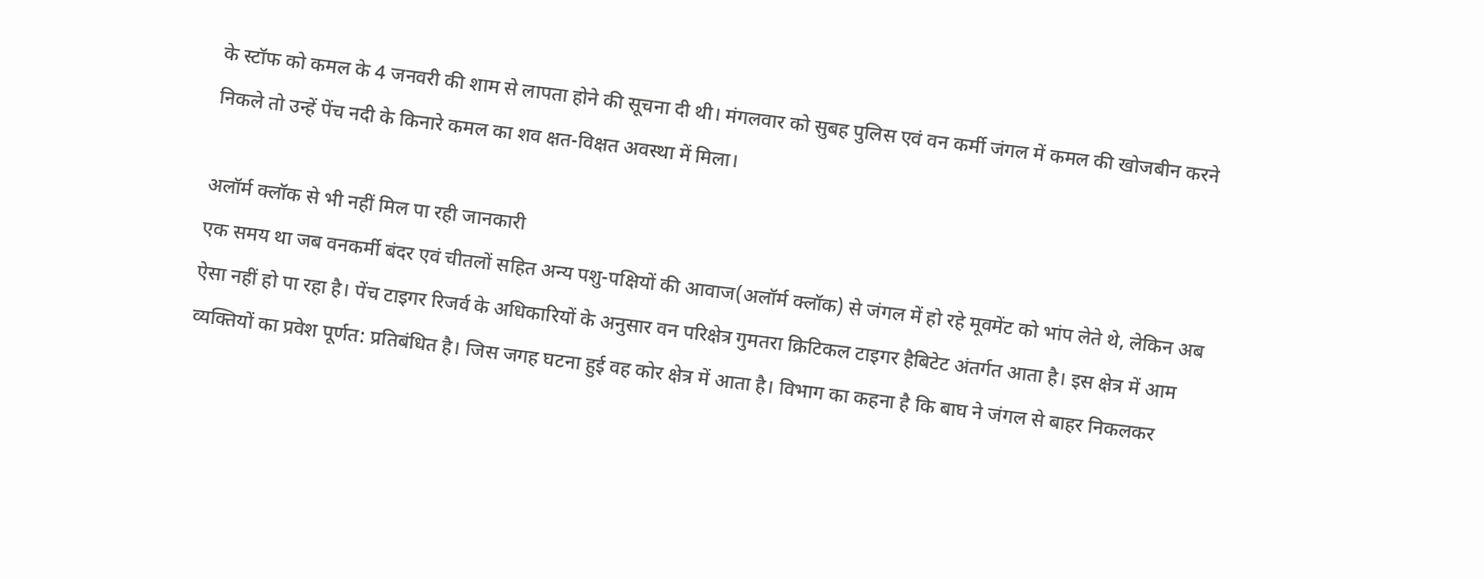के स्टॉफ को कमल के 4 जनवरी की शाम से लापता होने की सूचना दी थी। मंगलवार को सुबह पुलिस एवं वन कर्मी जंगल में कमल की खोजबीन करने निकले तो उन्हें पेंच नदी के किनारे कमल का शव क्षत-विक्षत अवस्था में मिला।

अलॉर्म क्लॉक से भी नहीं मिल पा रही जानकारी
एक समय था जब वनकर्मी बंदर एवं चीतलों सहित अन्य पशु-पक्षियों की आवाज(अलॉर्म क्लॉक) से जंगल में हो रहे मूवमेंट को भांप लेते थे, लेकिन अब ऐसा नहीं हो पा रहा है। पेंच टाइगर रिजर्व के अधिकारियों के अनुसार वन परिक्षेत्र गुमतरा क्रिटिकल टाइगर हैबिटेट अंतर्गत आता है। इस क्षेत्र में आम व्यक्तियों का प्रवेश पूर्णत: प्रतिबंधित है। जिस जगह घटना हुई वह कोर क्षेत्र में आता है। विभाग का कहना है कि बाघ ने जंगल से बाहर निकलकर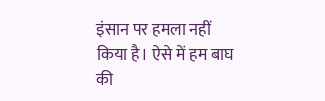इंसान पर हमला नहीं किया है। ऐसे में हम बाघ की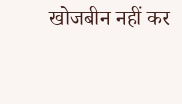खोजबीन नहीं कर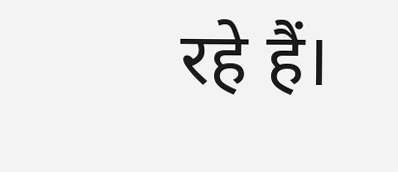रहे हैं।